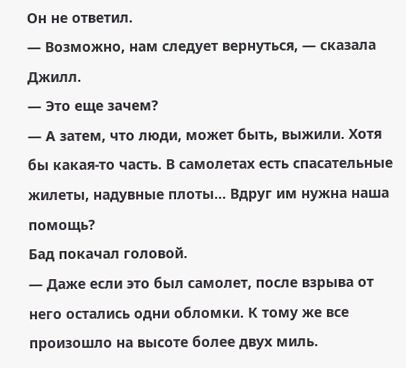Он не ответил.
— Возможно, нам следует вернуться, — сказала Джилл.
— Это еще зачем?
— А затем, что люди, может быть, выжили. Хотя бы какая-то часть. В самолетах есть спасательные жилеты, надувные плоты… Вдруг им нужна наша помощь?
Бад покачал головой.
— Даже если это был самолет, после взрыва от него остались одни обломки. К тому же все произошло на высоте более двух миль.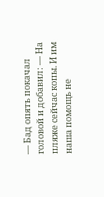— Бад опять покачал головой и добавил: — На пляже сейчас копы. И им наша помощь не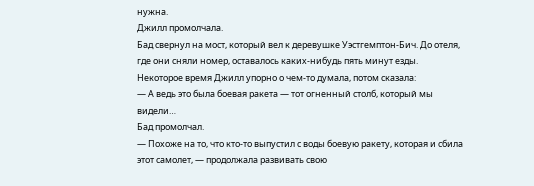нужна.
Джилл промолчала.
Бад свернул на мост, который вел к деревушке Уэстгемптон-Бич. До отеля, где они сняли номер, оставалось каких-нибудь пять минут езды.
Некоторое время Джилл упорно о чем-то думала, потом сказала:
— А ведь это была боевая ракета — тот огненный столб, который мы видели…
Бад промолчал.
— Похоже на то, что кто-то выпустил с воды боевую ракету, которая и сбила этот самолет, — продолжала развивать свою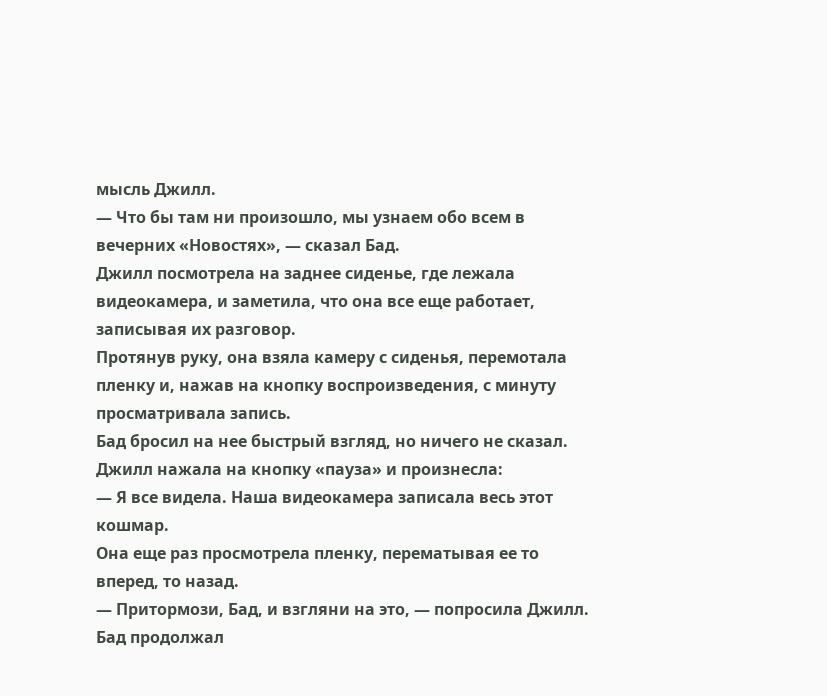мысль Джилл.
— Что бы там ни произошло, мы узнаем обо всем в вечерних «Новостях», — сказал Бад.
Джилл посмотрела на заднее сиденье, где лежала видеокамера, и заметила, что она все еще работает, записывая их разговор.
Протянув руку, она взяла камеру с сиденья, перемотала пленку и, нажав на кнопку воспроизведения, с минуту просматривала запись.
Бад бросил на нее быстрый взгляд, но ничего не сказал.
Джилл нажала на кнопку «пауза» и произнесла:
— Я все видела. Наша видеокамера записала весь этот кошмар.
Она еще раз просмотрела пленку, перематывая ее то вперед, то назад.
— Притормози, Бад, и взгляни на это, — попросила Джилл.
Бад продолжал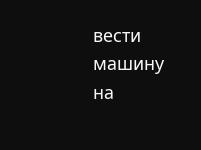вести машину на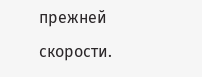прежней скорости.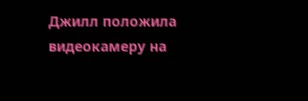Джилл положила видеокамеру на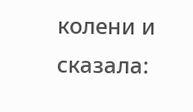колени и сказала: